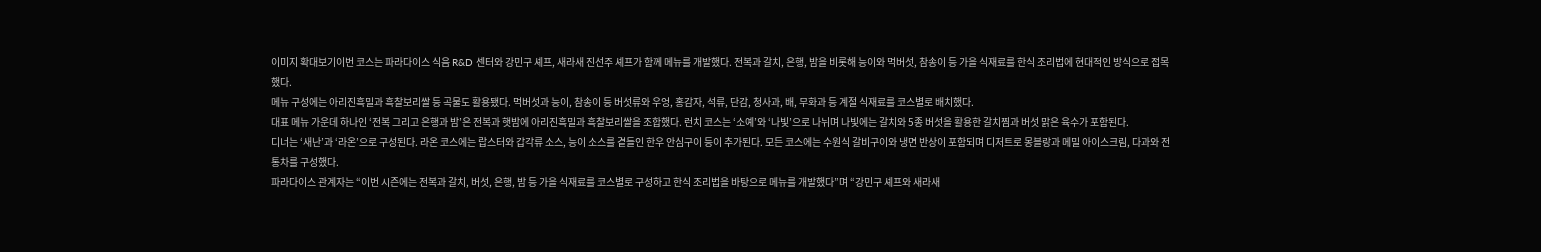이미지 확대보기이번 코스는 파라다이스 식음 R&D 센터와 강민구 셰프, 새라새 진선주 셰프가 함께 메뉴를 개발했다. 전복과 갈치, 은행, 밤을 비롯해 능이와 먹버섯, 참송이 등 가을 식재료를 한식 조리법에 현대적인 방식으로 접목했다.
메뉴 구성에는 아리진흑밀과 흑찰보리쌀 등 곡물도 활용됐다. 먹버섯과 능이, 참송이 등 버섯류와 우엉, 홍감자, 석류, 단감, 청사과, 배, 무화과 등 계절 식재료를 코스별로 배치했다.
대표 메뉴 가운데 하나인 ‘전복 그리고 은행과 밤’은 전복과 햇밤에 아리진흑밀과 흑찰보리쌀을 조합했다. 런치 코스는 ‘소예’와 ‘나빛’으로 나뉘며 나빛에는 갈치와 5종 버섯을 활용한 갈치찜과 버섯 맑은 육수가 포함된다.
디너는 ‘새난’과 ‘라온’으로 구성된다. 라온 코스에는 랍스터와 갑각류 소스, 능이 소스를 곁들인 한우 안심구이 등이 추가된다. 모든 코스에는 수원식 갈비구이와 냉면 반상이 포함되며 디저트로 몽블랑과 메밀 아이스크림, 다과와 전통차를 구성했다.
파라다이스 관계자는 “이번 시즌에는 전복과 갈치, 버섯, 은행, 밤 등 가을 식재료를 코스별로 구성하고 한식 조리법을 바탕으로 메뉴를 개발했다”며 “강민구 셰프와 새라새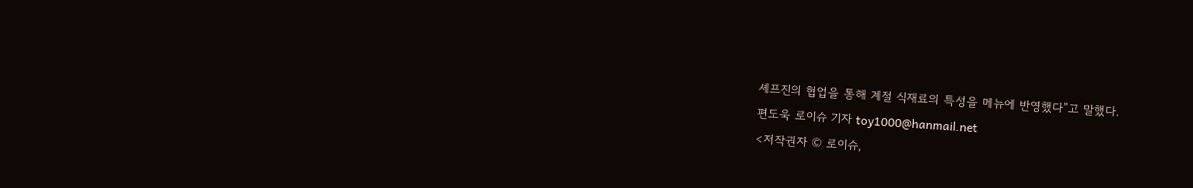셰프진의 협업을 통해 계절 식재료의 특성을 메뉴에 반영했다”고 말했다.
편도욱 로이슈 기자 toy1000@hanmail.net
<저작권자 © 로이슈,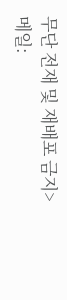무단 전재 및 재배포 금지>
메일: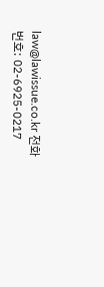law@lawissue.co.kr 전화번호: 02-6925-0217